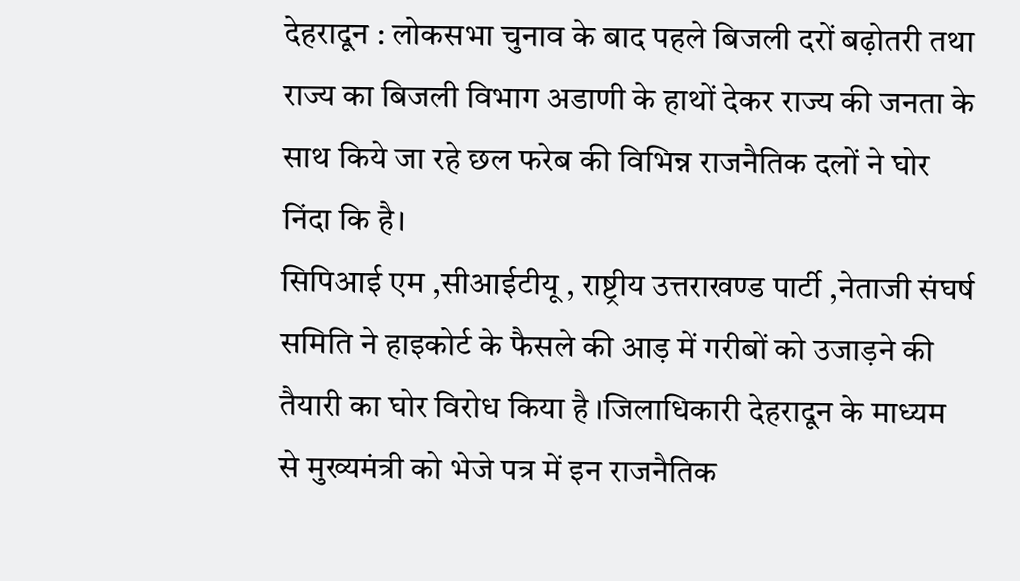देहरादून : लोकसभा चुनाव के बाद पहले बिजली दरों बढ़ोतरी तथा राज्य का बिजली विभाग अडाणी के हाथों देकर राज्य की जनता के साथ किये जा रहे छल फरेब की विभिन्न राजनैतिक दलों ने घोर निंदा कि है।
सिपिआई एम ,सीआईटीयू , राष्ट्रीय उत्तराखण्ड पार्टी ,नेताजी संघर्ष समिति ने हाइकोर्ट के फैसले की आड़ में गरीबों को उजाड़ने की तैयारी का घोर विरोध किया है ।जिलाधिकारी देहरादून के माध्यम से मुख्यमंत्री को भेजे पत्र में इन राजनैतिक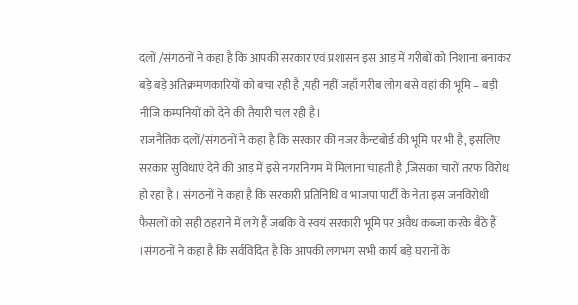दलों /संगठनों ने कहा है कि आपकी सरकार एवं प्रशासन इस आड़ में गरीबों को निशाना बनाकर बड़े बड़े अतिक्रमणकारियों को बचा रही है ,यही नहीं जहाँ गरीब लोग बसे वहां की भूमि – बड़ी नीजि कम्पनियों को देने की तैयारी चल रही है।
राजनैतिक दलों/संगठनों ने कहा है कि सरकार की नजर कैन्टबोर्ड की भूमि पर भी है, इसलिए सरकार सुविधाएं देने की आड़ में इसे नगरनिगम में मिलाना चाहती है ,जिसका चारों तरफ विरोध हो रहा है । संगठनों ने कहा है कि सरकारी प्रतिनिधि व भाजपा पार्टी के नेता इस जनविरोधी फैसलों को सही ठहराने में लगे हैं जबकि वे स्वयं सरकारी भूमि पर अवैध कब्जा करके बैठे हैं ।संगठनों ने कहा है कि सर्वविदित है कि आपकी लगभग सभी कार्य बड़े घरानों के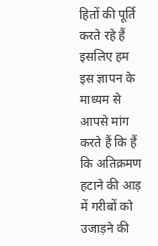हितों की पूर्ति करते रहे हैं इसलिए हम इस ज्ञापन के माध्यम से आपसे मांग करते हैं कि हैं कि अतिक्रमण हटाने की आड़ में गरीबों को उजाड़ने की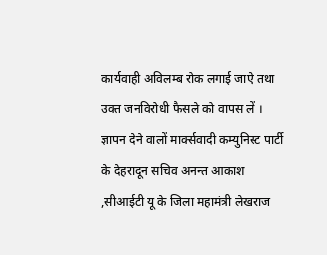कार्यवाही अविलम्ब रोक लगाई जाऐ तथा उक्त जनविरोधी फैसले को वापस लें ।
ज्ञापन देने वालों मार्क्सवादी कम्युनिस्ट पार्टी के देहरादून सचिव अनन्त आकाश ,सीआईटी यू के जिला महामंत्री लेखराज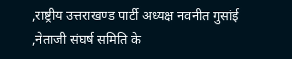,राष्ट्रीय उत्तराखण्ड पार्टी अध्यक्ष नवनीत गुसांई ,नेताजी संघर्ष समिति के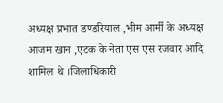अध्यक्ष प्रभात डण्डरियाल ,भीम आर्मी के अध्यक्ष आजम खान ,एटक के नेता एस एस रजवार आदि शामिल थे ।जिलाधिकारी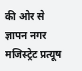की ओर से ज्ञापन नगर मजिस्ट्रेट प्रत्यूष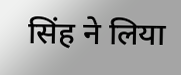सिंह ने लिया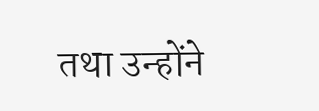तथा उन्होंने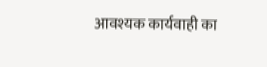आवश्यक कार्यवाही का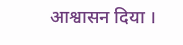आश्वासन दिया ।